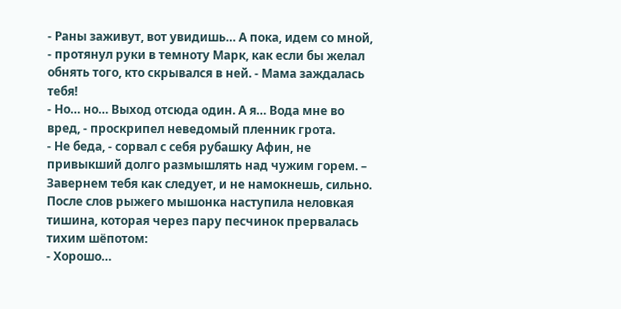- Раны заживут, вот увидишь… А пока, идем со мной, - протянул руки в темноту Марк, как если бы желал обнять того, кто скрывался в ней. - Мама заждалась тебя!
- Но… но… Выход отсюда один. А я… Вода мне во вред, - проскрипел неведомый пленник грота.
- Не беда, - сорвал с себя рубашку Афин, не привыкший долго размышлять над чужим горем. – Завернем тебя как следует, и не намокнешь, сильно.
После слов рыжего мышонка наступила неловкая тишина, которая через пару песчинок прервалась тихим шёпотом:
- Хорошо…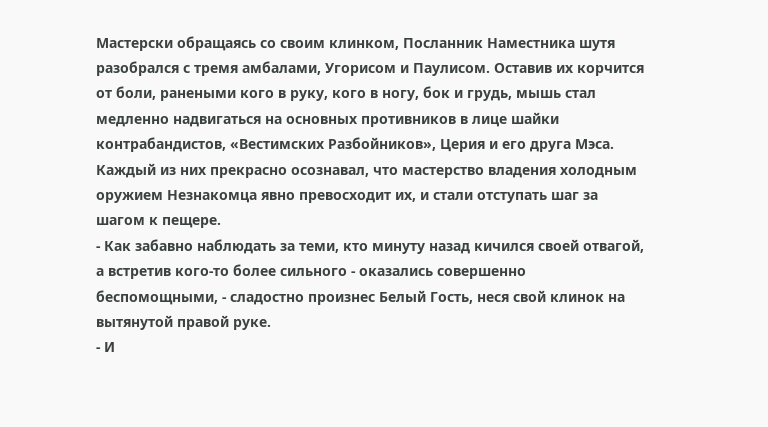Мастерски обращаясь со своим клинком, Посланник Наместника шутя разобрался с тремя амбалами, Угорисом и Паулисом. Оставив их корчится от боли, ранеными кого в руку, кого в ногу, бок и грудь, мышь стал медленно надвигаться на основных противников в лице шайки контрабандистов, «Вестимских Разбойников», Церия и его друга Мэса.
Каждый из них прекрасно осознавал, что мастерство владения холодным оружием Незнакомца явно превосходит их, и стали отступать шаг за шагом к пещере.
- Как забавно наблюдать за теми, кто минуту назад кичился своей отвагой, а встретив кого-то более сильного - оказались совершенно беспомощными, - сладостно произнес Белый Гость, неся свой клинок на вытянутой правой руке.
- И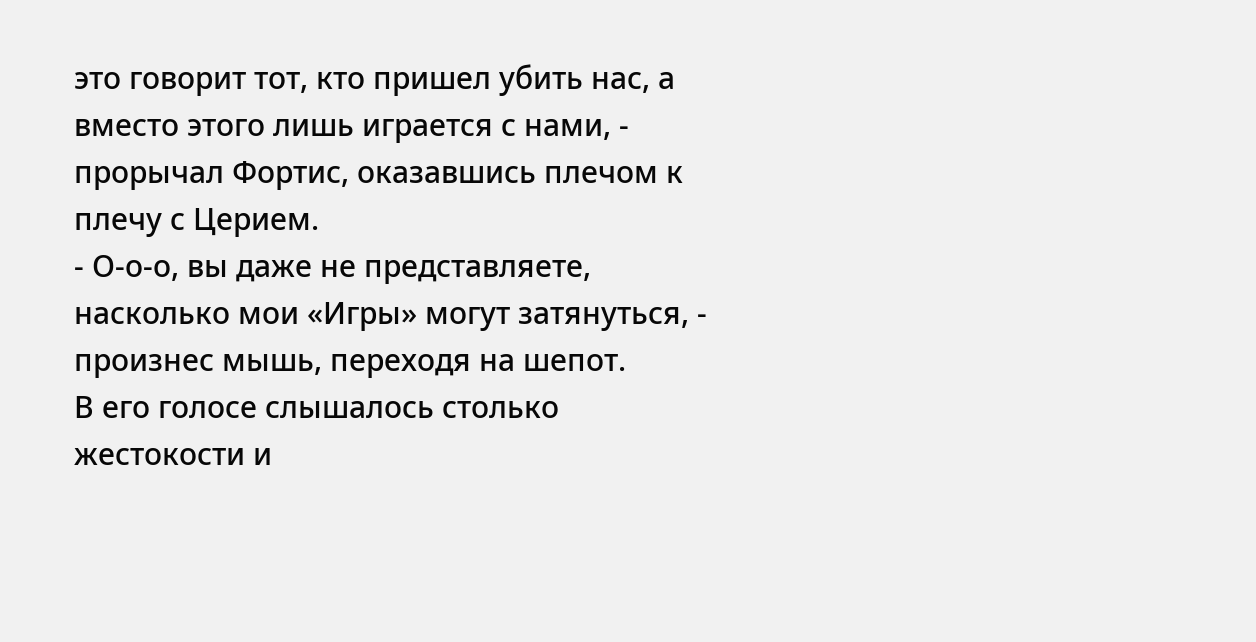это говорит тот, кто пришел убить нас, а вместо этого лишь играется с нами, - прорычал Фортис, оказавшись плечом к плечу с Церием.
- О-о-о, вы даже не представляете, насколько мои «Игры» могут затянуться, - произнес мышь, переходя на шепот.
В его голосе слышалось столько жестокости и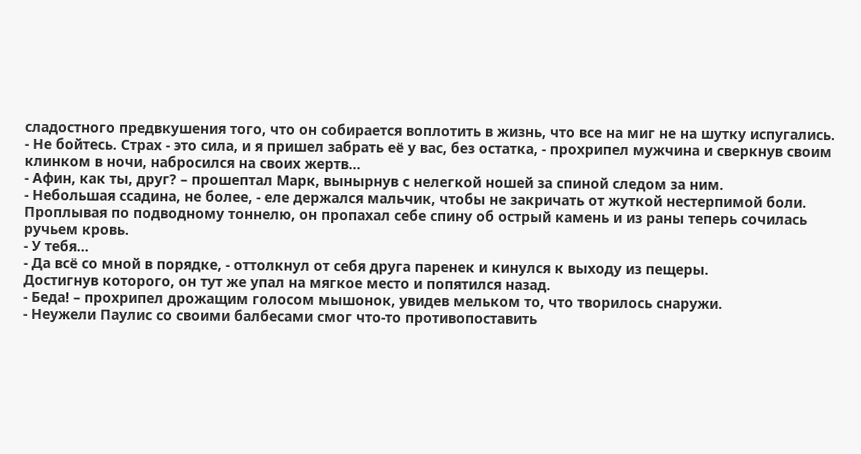сладостного предвкушения того, что он собирается воплотить в жизнь, что все на миг не на шутку испугались.
- Не бойтесь. Страх - это сила, и я пришел забрать её у вас, без остатка, - прохрипел мужчина и сверкнув своим клинком в ночи, набросился на своих жертв…
- Афин, как ты, друг? – прошептал Марк, вынырнув с нелегкой ношей за спиной следом за ним.
- Небольшая ссадина, не более, - еле держался мальчик, чтобы не закричать от жуткой нестерпимой боли.
Проплывая по подводному тоннелю, он пропахал себе спину об острый камень и из раны теперь сочилась ручьем кровь.
- У тебя…
- Да всё со мной в порядке, - оттолкнул от себя друга паренек и кинулся к выходу из пещеры.
Достигнув которого, он тут же упал на мягкое место и попятился назад.
- Беда! – прохрипел дрожащим голосом мышонок, увидев мельком то, что творилось снаружи.
- Неужели Паулис со своими балбесами смог что-то противопоставить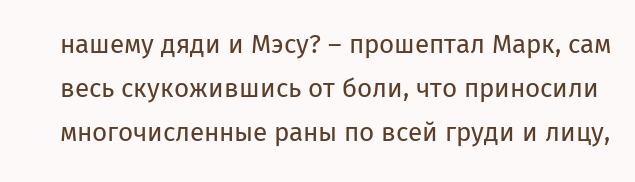нашему дяди и Мэсу? – прошептал Марк, сам весь скукожившись от боли, что приносили многочисленные раны по всей груди и лицу,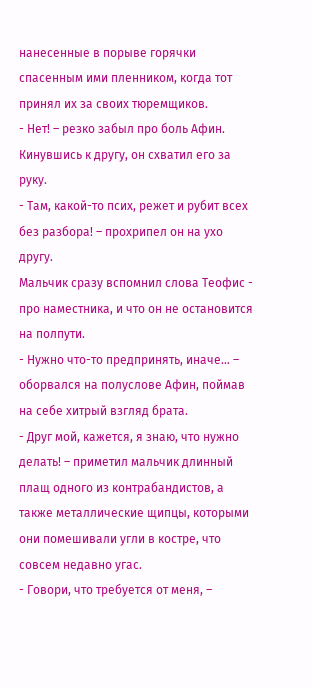нанесенные в порыве горячки спасенным ими пленником, когда тот принял их за своих тюремщиков.
- Нет! – резко забыл про боль Афин.
Кинувшись к другу, он схватил его за руку.
- Там, какой-то псих, режет и рубит всех без разбора! – прохрипел он на ухо другу.
Мальчик сразу вспомнил слова Теофис - про наместника, и что он не остановится на полпути.
- Нужно что-то предпринять, иначе… – оборвался на полуслове Афин, поймав на себе хитрый взгляд брата.
- Друг мой, кажется, я знаю, что нужно делать! – приметил мальчик длинный плащ одного из контрабандистов, а также металлические щипцы, которыми они помешивали угли в костре, что совсем недавно угас.
- Говори, что требуется от меня, –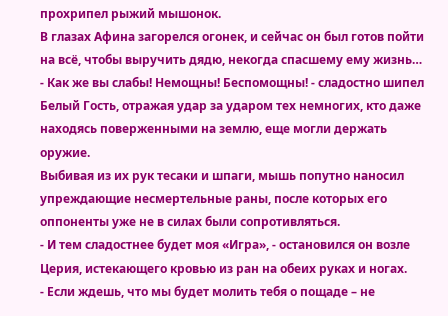прохрипел рыжий мышонок.
В глазах Афина загорелся огонек, и сейчас он был готов пойти на всё, чтобы выручить дядю, некогда спасшему ему жизнь…
- Как же вы слабы! Немощны! Беспомощны! - сладостно шипел Белый Гость, отражая удар за ударом тех немногих, кто даже находясь поверженными на землю, еще могли держать оружие.
Выбивая из их рук тесаки и шпаги, мышь попутно наносил упреждающие несмертельные раны, после которых его оппоненты уже не в силах были сопротивляться.
- И тем сладостнее будет моя «Игра», - остановился он возле Церия, истекающего кровью из ран на обеих руках и ногах.
- Если ждешь, что мы будет молить тебя о пощаде – не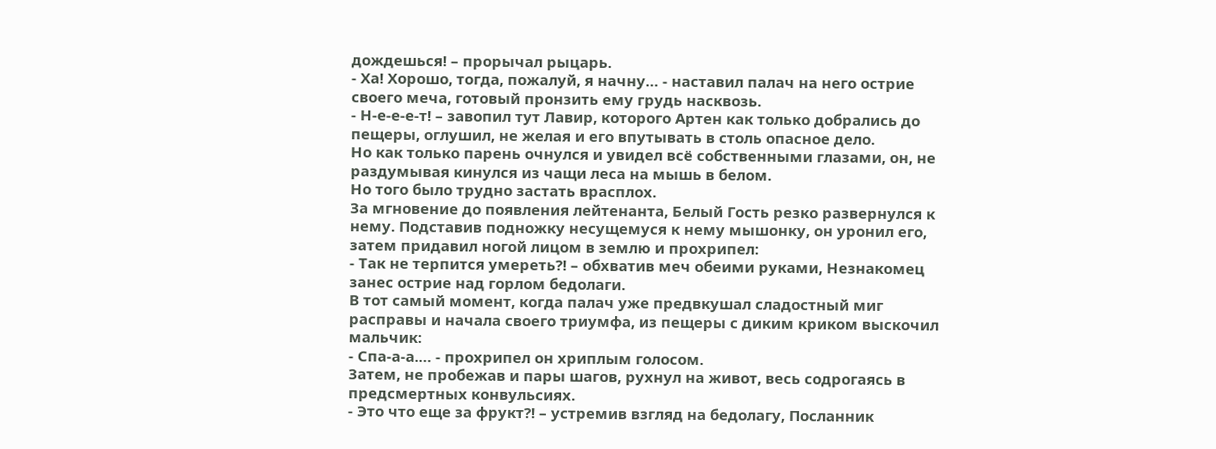дождешься! – прорычал рыцарь.
- Ха! Хорошо, тогда, пожалуй, я начну… - наставил палач на него острие своего меча, готовый пронзить ему грудь насквозь.
- Н-е-е-е-т! – завопил тут Лавир, которого Артен как только добрались до пещеры, оглушил, не желая и его впутывать в столь опасное дело.
Но как только парень очнулся и увидел всё собственными глазами, он, не раздумывая кинулся из чащи леса на мышь в белом.
Но того было трудно застать врасплох.
За мгновение до появления лейтенанта, Белый Гость резко развернулся к нему. Подставив подножку несущемуся к нему мышонку, он уронил его, затем придавил ногой лицом в землю и прохрипел:
- Так не терпится умереть?! – обхватив меч обеими руками, Незнакомец занес острие над горлом бедолаги.
В тот самый момент, когда палач уже предвкушал сладостный миг расправы и начала своего триумфа, из пещеры с диким криком выскочил мальчик:
- Спа-а-а.… - прохрипел он хриплым голосом.
Затем, не пробежав и пары шагов, рухнул на живот, весь содрогаясь в предсмертных конвульсиях.
- Это что еще за фрукт?! – устремив взгляд на бедолагу, Посланник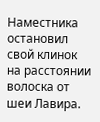Наместника остановил свой клинок на расстоянии волоска от шеи Лавира.